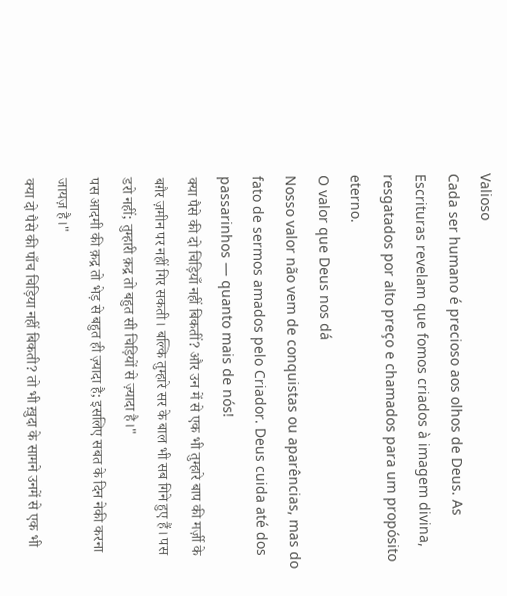Valioso
Cada ser humano é precioso aos olhos de Deus. As Escrituras revelam que fomos criados à imagem divina, resgatados por alto preço e chamados para um propósito eterno.
O valor que Deus nos dá
Nosso valor não vem de conquistas ou aparências, mas do fato de sermos amados pelo Criador. Deus cuida até dos passarinhos — quanto mais de nós!
क्या पैसे की दो चिड़ियाँ नहीं बिकतीं? और उन में से एक भी तुम्हारे बाप की मर्ज़ी के बग़ैर ज़मीन पर नहीं गिर सकती। बल्कि तुम्हारे सर के बाल भी सब गिने हुए हैं। पस डरो नहीं; तुम्हारी क़द्र तो बहुत सी चिड़ियों से ज़्यादा है।"
पस आदमी की क़द्र तो भेड़ से बहुत ही ज़्यादा है; इसलिए सबत के दिन नेकी करना जायज़ है।"
क्या दो पैसे की पाँच चिड़िया नहीं बिकती? तो भी ख़ुदा के सामने उनमें से एक भी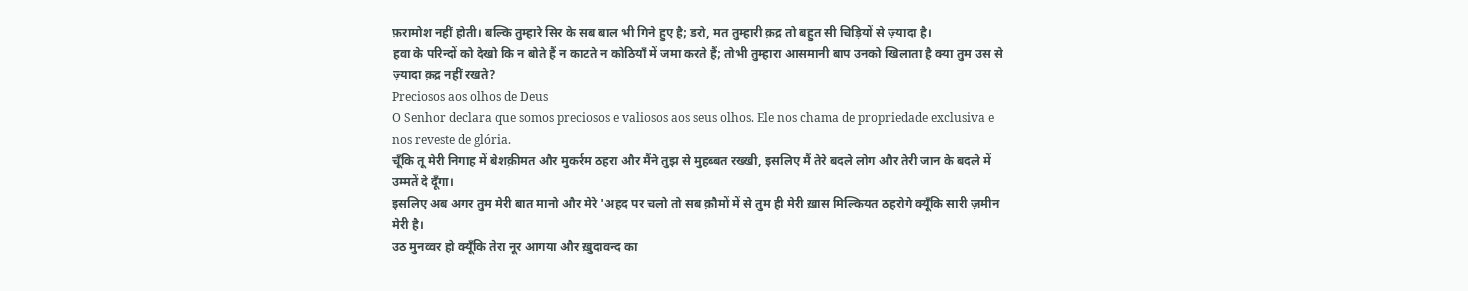फ़रामोश नहीं होती। बल्कि तुम्हारे सिर के सब बाल भी गिने हुए है; डरो, मत तुम्हारी क़द्र तो बहुत सी चिड़ियों से ज़्यादा है।
हवा के परिन्दों को देखो कि न बोते हैं न काटते न कोठियाँ में जमा करते हैं; तोभी तुम्हारा आसमानी बाप उनको खिलाता है क्या तुम उस से ज़्यादा क़द्र नहीं रखते?
Preciosos aos olhos de Deus
O Senhor declara que somos preciosos e valiosos aos seus olhos. Ele nos chama de propriedade exclusiva e nos reveste de glória.
चूँकि तू मेरी निगाह में बेशक़ीमत और मुकर्रम ठहरा और मैंने तुझ से मुहब्बत रख्खी, इसलिए मैं तेरे बदले लोग और तेरी जान के बदले में उम्मतें दे दूँगा।
इसलिए अब अगर तुम मेरी बात मानो और मेरे 'अहद पर चलो तो सब क़ौमों में से तुम ही मेरी ख़ास मिल्कियत ठहरोगे क्यूँकि सारी ज़मीन मेरी है।
उठ मुनव्वर हो क्यूँकि तेरा नूर आगया और ख़ुदावन्द का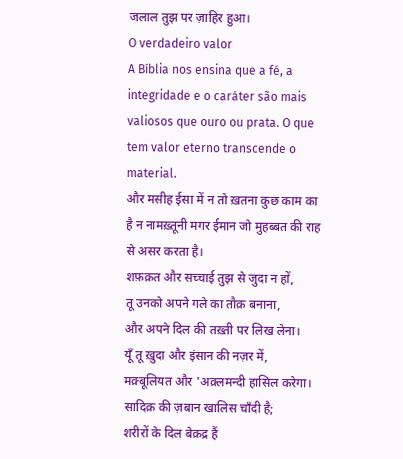जलाल तुझ पर ज़ाहिर हुआ।
O verdadeiro valor
A Bíblia nos ensina que a fé, a integridade e o caráter são mais valiosos que ouro ou prata. O que tem valor eterno transcende o material.
और मसीह ईसा में न तो ख़तना कुछ काम का है न नामख़्तूनी मगर ईमान जो मुहब्बत की राह से असर करता है।
शफ़क़त और सच्चाई तुझ से जुदा न हों,
तू उनको अपने गले का तौक़ बनाना,
और अपने दिल की तख़्ती पर लिख लेना।
यूँ तू ख़ुदा और इंसान की नज़र में,
मक़्बूलियत और 'अक़्लमन्दी हासिल करेगा।
सादिक़ की ज़बान खालिस चाँदी है;
शरीरों के दिल बेक़द्र हैं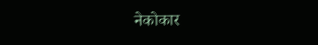नेकोकार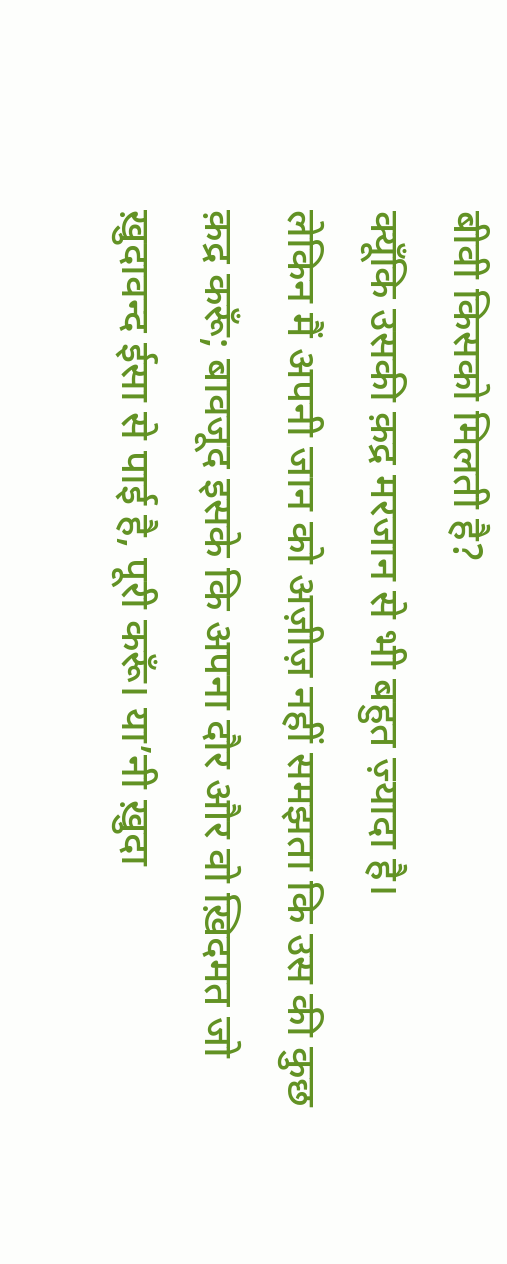बीवी किसको मिलती है?
क्यूँकि उसकी क़द्र मरजान से भी बहुत ज़्यादा है।
लेकिन मैं अपनी जान को अज़ीज़ नहीं समझता कि उस की कुछ क़द्र करूँ; बावजूद इसके कि अपना दौर और वो ख़िदमत जो ख़ुदावन्द ईसा से पाई है, पूरी करूँ। या’नी ख़ुदा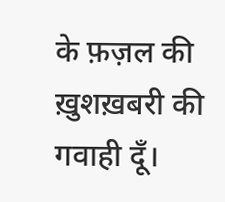के फ़ज़ल की ख़ुशख़बरी की गवाही दूँ।